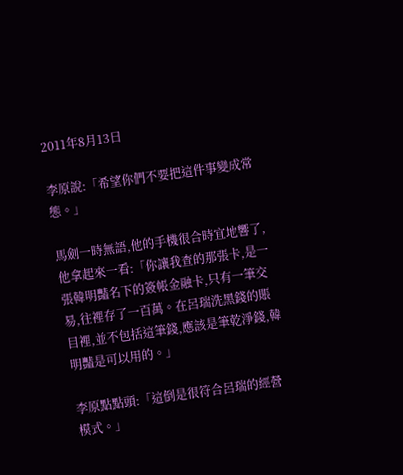2011年8月13日

李原說:「希望你們不要把這件事變成常態。」

馬劍一時無語,他的手機很合時宜地響了,他拿起來一看:「你讓我查的那張卡,是一張韓明豔名下的簽帳金融卡,只有一筆交易,往裡存了一百萬。在呂瑞洗黑錢的賬目裡,並不包括這筆錢,應該是筆乾淨錢,韓明豔是可以用的。」

李原點點頭:「這倒是很符合呂瑞的經營模式。」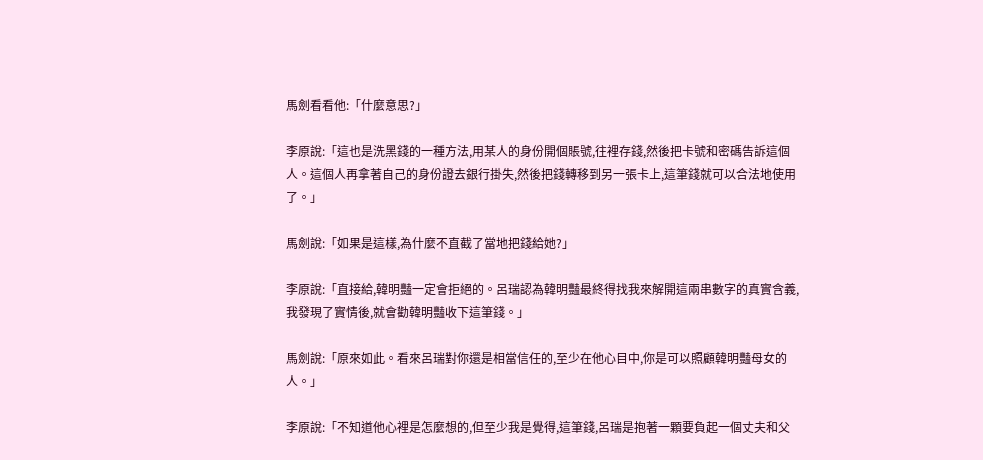馬劍看看他:「什麼意思?」

李原說:「這也是洗黑錢的一種方法,用某人的身份開個賬號,往裡存錢,然後把卡號和密碼告訴這個人。這個人再拿著自己的身份證去銀行掛失,然後把錢轉移到另一張卡上,這筆錢就可以合法地使用了。」

馬劍說:「如果是這樣,為什麼不直截了當地把錢給她?」

李原說:「直接給,韓明豔一定會拒絕的。呂瑞認為韓明豔最終得找我來解開這兩串數字的真實含義,我發現了實情後,就會勸韓明豔收下這筆錢。」

馬劍說:「原來如此。看來呂瑞對你還是相當信任的,至少在他心目中,你是可以照顧韓明豔母女的人。」

李原說:「不知道他心裡是怎麼想的,但至少我是覺得,這筆錢,呂瑞是抱著一顆要負起一個丈夫和父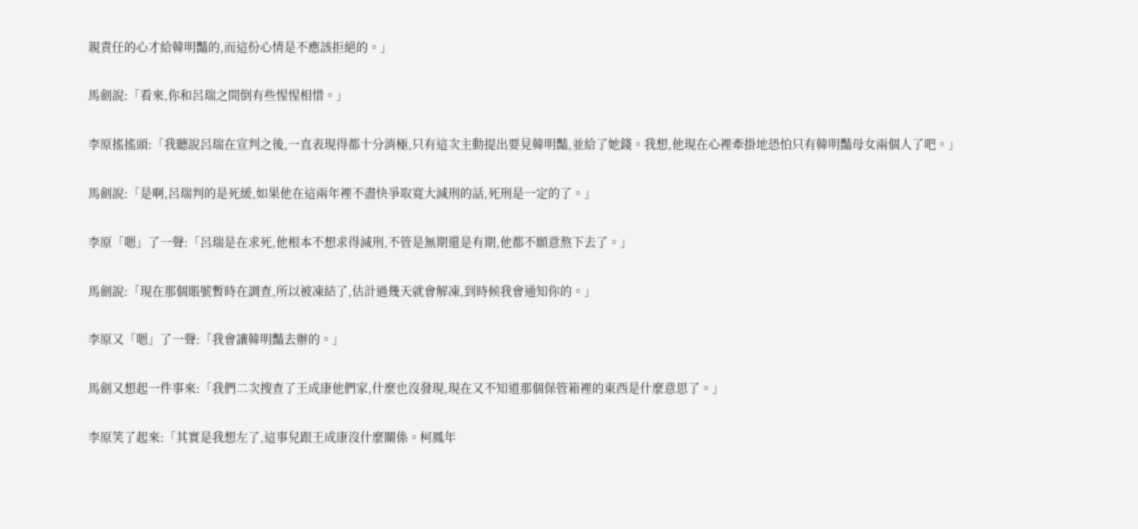親責任的心才給韓明豔的,而這份心情是不應該拒絕的。」

馬劍說:「看來,你和呂瑞之間倒有些惺惺相惜。」

李原搖搖頭:「我聽說呂瑞在宣判之後,一直表現得都十分消極,只有這次主動提出要見韓明豔,並給了她錢。我想,他現在心裡牽掛地恐怕只有韓明豔母女兩個人了吧。」

馬劍說:「是啊,呂瑞判的是死緩,如果他在這兩年裡不盡快爭取寬大減刑的話,死刑是一定的了。」

李原「嗯」了一聲:「呂瑞是在求死,他根本不想求得減刑,不管是無期還是有期,他都不願意熬下去了。」

馬劍說:「現在那個賬號暫時在調查,所以被凍結了,估計過幾天就會解凍,到時候我會通知你的。」

李原又「嗯」了一聲:「我會讓韓明豔去辦的。」

馬劍又想起一件事來:「我們二次搜查了王成康他們家,什麼也沒發現,現在又不知道那個保管箱裡的東西是什麼意思了。」

李原笑了起來:「其實是我想左了,這事兒跟王成康沒什麼關係。柯鳳年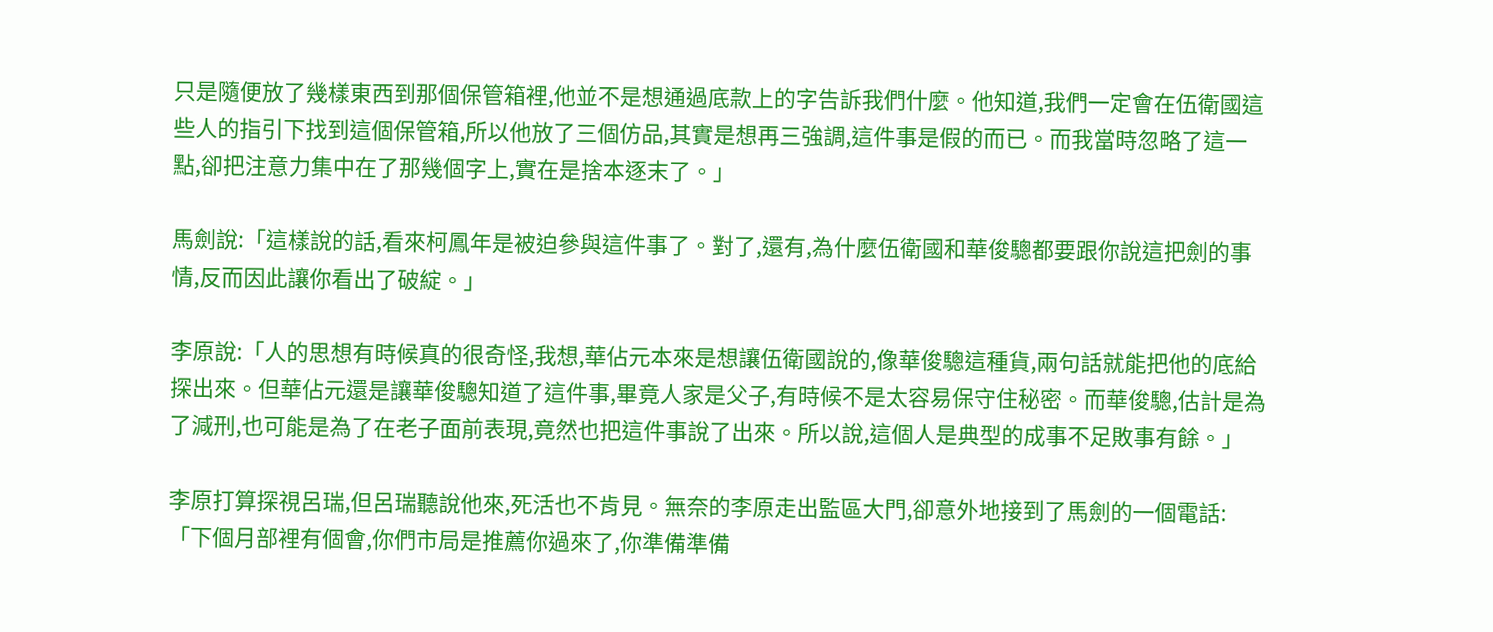只是隨便放了幾樣東西到那個保管箱裡,他並不是想通過底款上的字告訴我們什麼。他知道,我們一定會在伍衛國這些人的指引下找到這個保管箱,所以他放了三個仿品,其實是想再三強調,這件事是假的而已。而我當時忽略了這一點,卻把注意力集中在了那幾個字上,實在是捨本逐末了。」

馬劍說:「這樣說的話,看來柯鳳年是被迫參與這件事了。對了,還有,為什麼伍衛國和華俊驄都要跟你說這把劍的事情,反而因此讓你看出了破綻。」

李原說:「人的思想有時候真的很奇怪,我想,華佔元本來是想讓伍衛國說的,像華俊驄這種貨,兩句話就能把他的底給探出來。但華佔元還是讓華俊驄知道了這件事,畢竟人家是父子,有時候不是太容易保守住秘密。而華俊驄,估計是為了減刑,也可能是為了在老子面前表現,竟然也把這件事說了出來。所以說,這個人是典型的成事不足敗事有餘。」

李原打算探視呂瑞,但呂瑞聽說他來,死活也不肯見。無奈的李原走出監區大門,卻意外地接到了馬劍的一個電話:「下個月部裡有個會,你們市局是推薦你過來了,你準備準備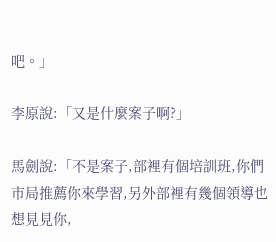吧。」

李原說:「又是什麼案子啊?」

馬劍說:「不是案子,部裡有個培訓班,你們市局推薦你來學習,另外部裡有幾個領導也想見見你,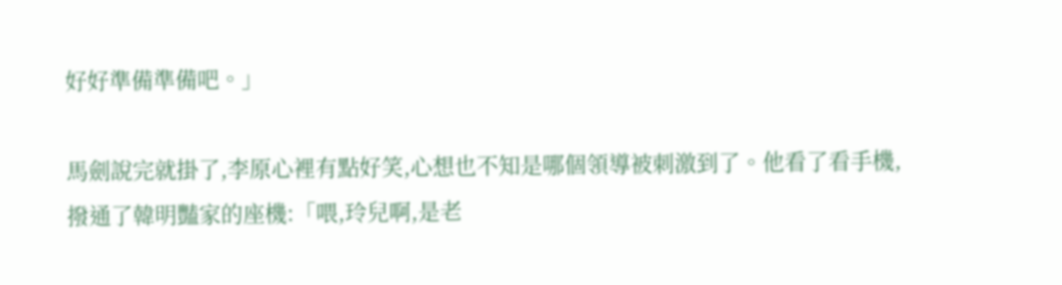好好準備準備吧。」

馬劍說完就掛了,李原心裡有點好笑,心想也不知是哪個領導被刺激到了。他看了看手機,撥通了韓明豔家的座機:「喂,玲兒啊,是老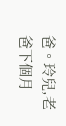爸。玲兒,老爸下個月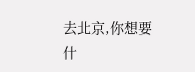去北京,你想要什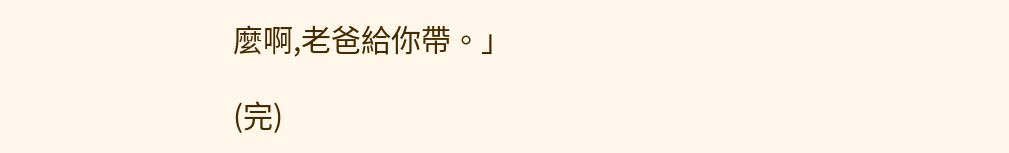麼啊,老爸給你帶。」

(完)